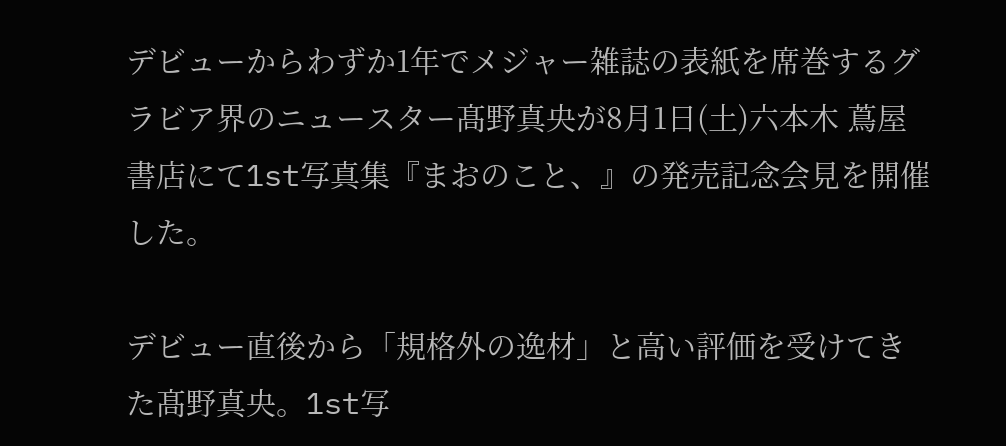デビューからわずか1年でメジャー雑誌の表紙を席巻するグラビア界のニュースター髙野真央が8月1日(土)六本木 蔦屋書店にて1st写真集『まおのこと、』の発売記念会見を開催した。

デビュー直後から「規格外の逸材」と高い評価を受けてきた髙野真央。1st写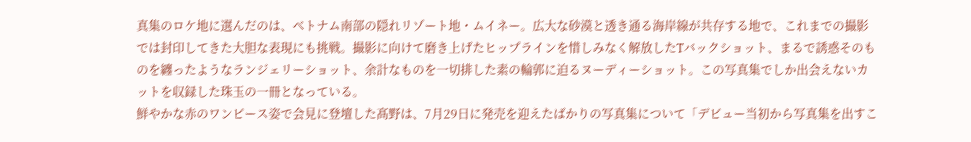真集のロケ地に選んだのは、ベトナム南部の隠れリゾート地・ムイネー。広大な砂漠と透き通る海岸線が共存する地で、これまでの撮影では封印してきた大胆な表現にも挑戦。撮影に向けて磨き上げたヒップラインを惜しみなく解放したTバックショット、まるで誘惑そのものを纏ったようなランジェリーショット、余計なものを一切排した素の輪郭に迫るヌーディーショット。この写真集でしか出会えないカットを収録した珠玉の一冊となっている。
鮮やかな赤のワンピース姿で会見に登壇した髙野は、7月29日に発売を迎えたばかりの写真集について「デビュー当初から写真集を出すこ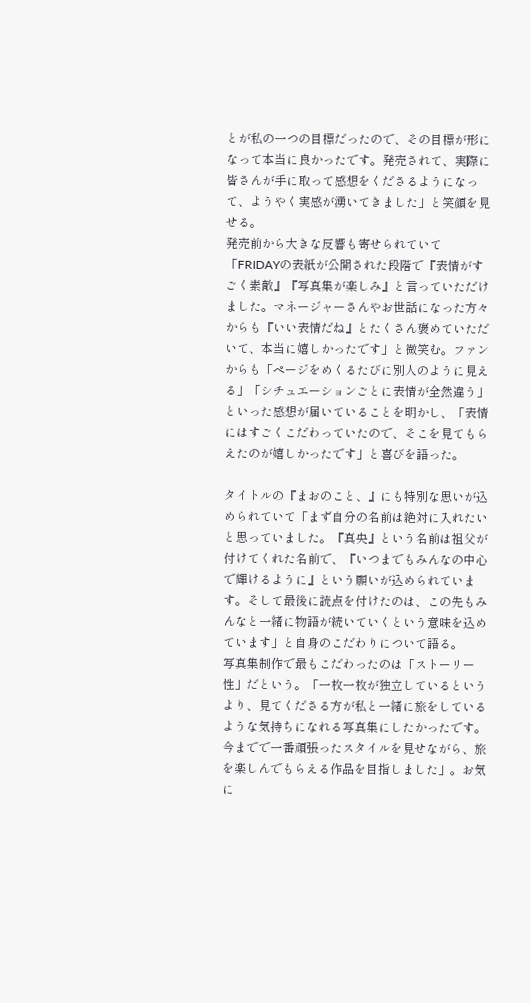とが私の一つの目標だったので、その目標が形になって本当に良かったです。発売されて、実際に皆さんが手に取って感想をくださるようになって、ようやく実感が湧いてきました」と笑顔を見せる。
発売前から大きな反響も寄せられていて「FRIDAYの表紙が公開された段階で『表情がすごく素敵』『写真集が楽しみ』と言っていただけました。マネージャーさんやお世話になった方々からも『いい表情だね』とたくさん褒めていただいて、本当に嬉しかったです」と微笑む。ファンからも「ページをめくるたびに別人のように見える」「シチュエーションごとに表情が全然違う」といった感想が届いていることを明かし、「表情にはすごくこだわっていたので、そこを見てもらえたのが嬉しかったです」と喜びを語った。

タイトルの『まおのこと、』にも特別な思いが込められていて「まず自分の名前は絶対に入れたいと思っていました。『真央』という名前は祖父が付けてくれた名前で、『いつまでもみんなの中心で輝けるように』という願いが込められています。そして最後に読点を付けたのは、この先もみんなと一緒に物語が続いていくという意味を込めています」と自身のこだわりについて語る。
写真集制作で最もこだわったのは「ストーリー性」だという。「一枚一枚が独立しているというより、見てくださる方が私と一緒に旅をしているような気持ちになれる写真集にしたかったです。今までで一番頑張ったスタイルを見せながら、旅を楽しんでもらえる作品を目指しました」。お気に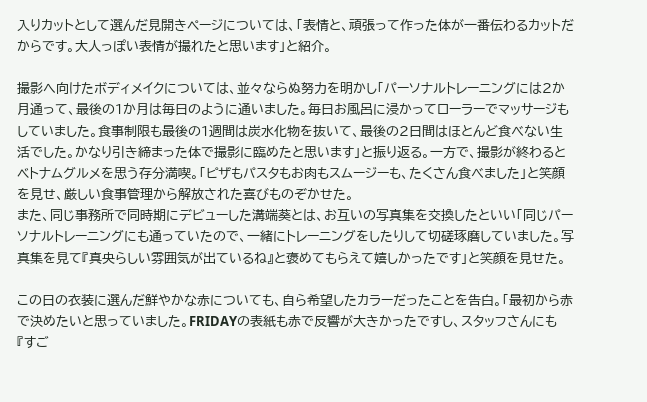入りカットとして選んだ見開きページについては、「表情と、頑張って作った体が一番伝わるカットだからです。大人っぽい表情が撮れたと思います」と紹介。

撮影へ向けたボディメイクについては、並々ならぬ努力を明かし「パーソナルトレーニングには2か月通って、最後の1か月は毎日のように通いました。毎日お風呂に浸かってローラーでマッサージもしていました。食事制限も最後の1週間は炭水化物を抜いて、最後の2日間はほとんど食べない生活でした。かなり引き締まった体で撮影に臨めたと思います」と振り返る。一方で、撮影が終わるとベトナムグルメを思う存分満喫。「ピザもパスタもお肉もスムージーも、たくさん食べました」と笑顔を見せ、厳しい食事管理から解放された喜びものぞかせた。
また、同じ事務所で同時期にデビューした溝端葵とは、お互いの写真集を交換したといい「同じパーソナルトレーニングにも通っていたので、一緒にトレーニングをしたりして切磋琢磨していました。写真集を見て『真央らしい雰囲気が出ているね』と褒めてもらえて嬉しかったです」と笑顔を見せた。

この日の衣装に選んだ鮮やかな赤についても、自ら希望したカラーだったことを告白。「最初から赤で決めたいと思っていました。FRIDAYの表紙も赤で反響が大きかったですし、スタッフさんにも『すご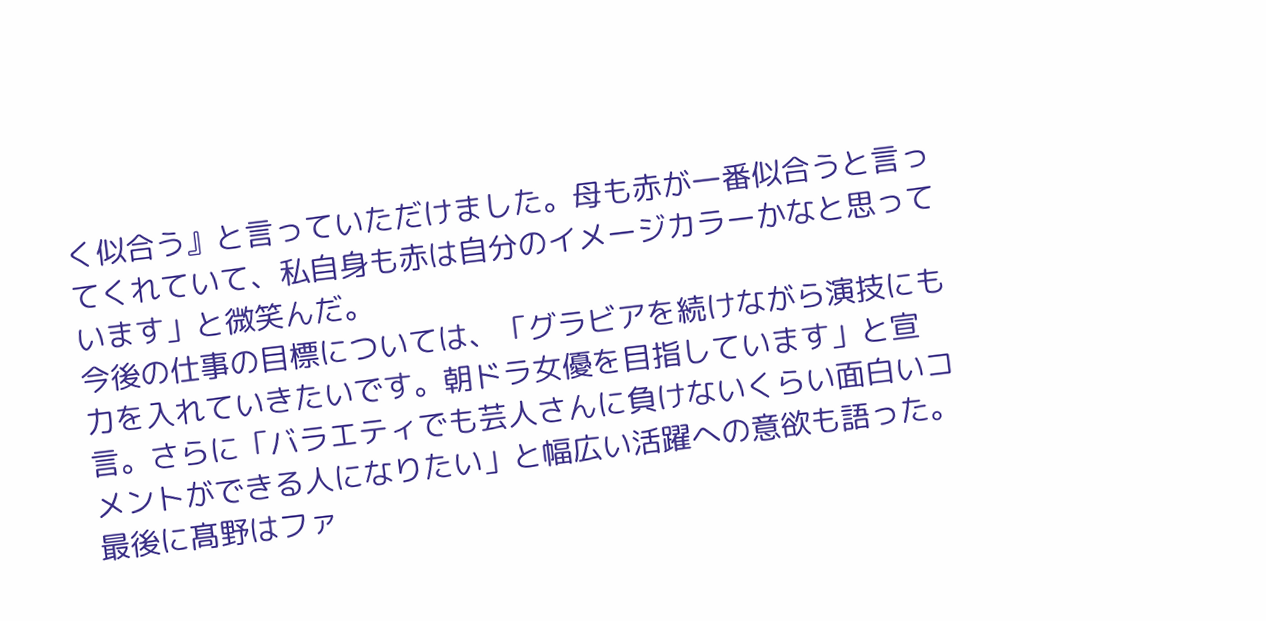く似合う』と言っていただけました。母も赤が一番似合うと言ってくれていて、私自身も赤は自分のイメージカラーかなと思っています」と微笑んだ。
今後の仕事の目標については、「グラビアを続けながら演技にも力を入れていきたいです。朝ドラ女優を目指しています」と宣言。さらに「バラエティでも芸人さんに負けないくらい面白いコメントができる人になりたい」と幅広い活躍への意欲も語った。
最後に髙野はファ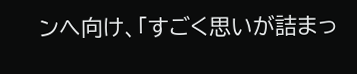ンへ向け、「すごく思いが詰まっ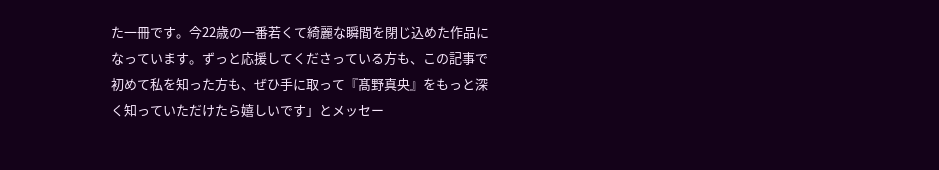た一冊です。今22歳の一番若くて綺麗な瞬間を閉じ込めた作品になっています。ずっと応援してくださっている方も、この記事で初めて私を知った方も、ぜひ手に取って『髙野真央』をもっと深く知っていただけたら嬉しいです」とメッセー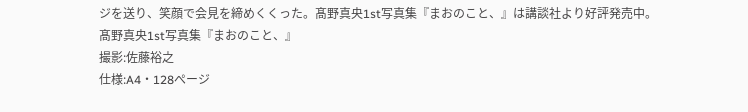ジを送り、笑顔で会見を締めくくった。髙野真央1st写真集『まおのこと、』は講談社より好評発売中。
髙野真央1st写真集『まおのこと、』
撮影:佐藤裕之
仕様:A4・128ぺージ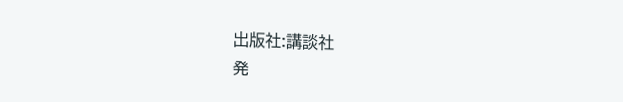出版社:講談社
発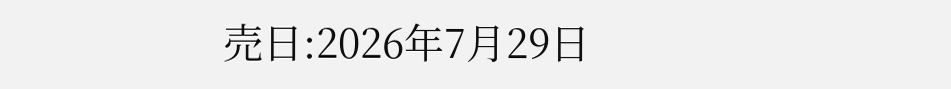売日:2026年7月29日